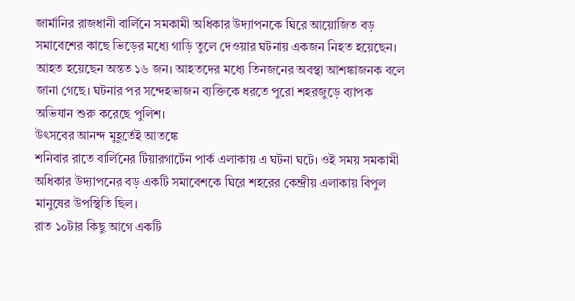জার্মানির রাজধানী বার্লিনে সমকামী অধিকার উদ্যাপনকে ঘিরে আয়োজিত বড় সমাবেশের কাছে ভিড়ের মধ্যে গাড়ি তুলে দেওয়ার ঘটনায় একজন নিহত হয়েছেন। আহত হয়েছেন অন্তত ১৬ জন। আহতদের মধ্যে তিনজনের অবস্থা আশঙ্কাজনক বলে জানা গেছে। ঘটনার পর সন্দেহভাজন ব্যক্তিকে ধরতে পুরো শহরজুড়ে ব্যাপক অভিযান শুরু করেছে পুলিশ।
উৎসবের আনন্দ মুহূর্তেই আতঙ্কে
শনিবার রাতে বার্লিনের টিয়ারগার্টেন পার্ক এলাকায় এ ঘটনা ঘটে। ওই সময় সমকামী অধিকার উদ্যাপনের বড় একটি সমাবেশকে ঘিরে শহরের কেন্দ্রীয় এলাকায় বিপুল মানুষের উপস্থিতি ছিল।
রাত ১০টার কিছু আগে একটি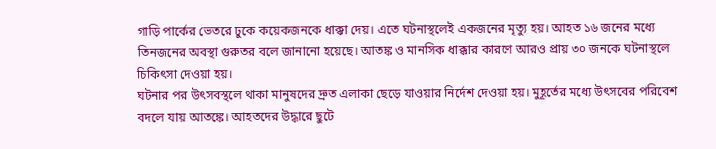গাড়ি পার্কের ভেতরে ঢুকে কয়েকজনকে ধাক্কা দেয়। এতে ঘটনাস্থলেই একজনের মৃত্যু হয়। আহত ১৬ জনের মধ্যে তিনজনের অবস্থা গুরুতর বলে জানানো হয়েছে। আতঙ্ক ও মানসিক ধাক্কার কারণে আরও প্রায় ৩০ জনকে ঘটনাস্থলে চিকিৎসা দেওয়া হয়।
ঘটনার পর উৎসবস্থলে থাকা মানুষদের দ্রুত এলাকা ছেড়ে যাওয়ার নির্দেশ দেওয়া হয়। মুহূর্তের মধ্যে উৎসবের পরিবেশ বদলে যায় আতঙ্কে। আহতদের উদ্ধারে ছুটে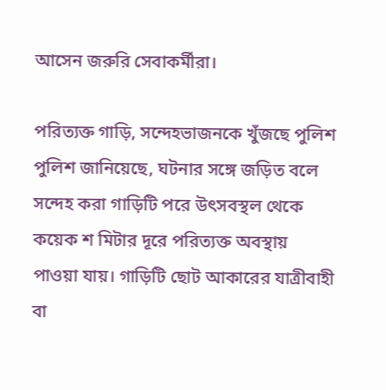আসেন জরুরি সেবাকর্মীরা।

পরিত্যক্ত গাড়ি, সন্দেহভাজনকে খুঁজছে পুলিশ
পুলিশ জানিয়েছে, ঘটনার সঙ্গে জড়িত বলে সন্দেহ করা গাড়িটি পরে উৎসবস্থল থেকে কয়েক শ মিটার দূরে পরিত্যক্ত অবস্থায় পাওয়া যায়। গাড়িটি ছোট আকারের যাত্রীবাহী বা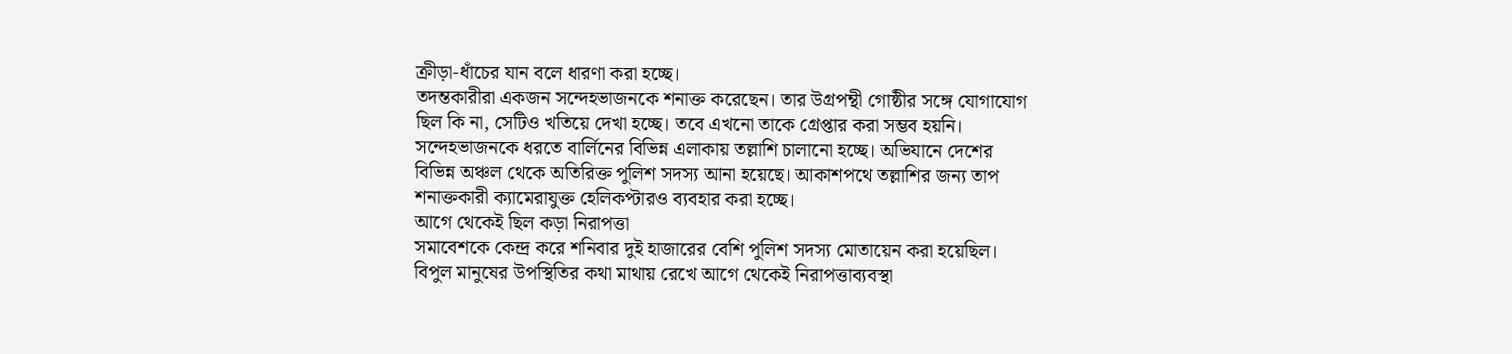ক্রীড়া-ধাঁচের যান বলে ধারণা করা হচ্ছে।
তদন্তকারীরা একজন সন্দেহভাজনকে শনাক্ত করেছেন। তার উগ্রপন্থী গোষ্ঠীর সঙ্গে যোগাযোগ ছিল কি না, সেটিও খতিয়ে দেখা হচ্ছে। তবে এখনো তাকে গ্রেপ্তার করা সম্ভব হয়নি।
সন্দেহভাজনকে ধরতে বার্লিনের বিভিন্ন এলাকায় তল্লাশি চালানো হচ্ছে। অভিযানে দেশের বিভিন্ন অঞ্চল থেকে অতিরিক্ত পুলিশ সদস্য আনা হয়েছে। আকাশপথে তল্লাশির জন্য তাপ শনাক্তকারী ক্যামেরাযুক্ত হেলিকপ্টারও ব্যবহার করা হচ্ছে।
আগে থেকেই ছিল কড়া নিরাপত্তা
সমাবেশকে কেন্দ্র করে শনিবার দুই হাজারের বেশি পুলিশ সদস্য মোতায়েন করা হয়েছিল। বিপুল মানুষের উপস্থিতির কথা মাথায় রেখে আগে থেকেই নিরাপত্তাব্যবস্থা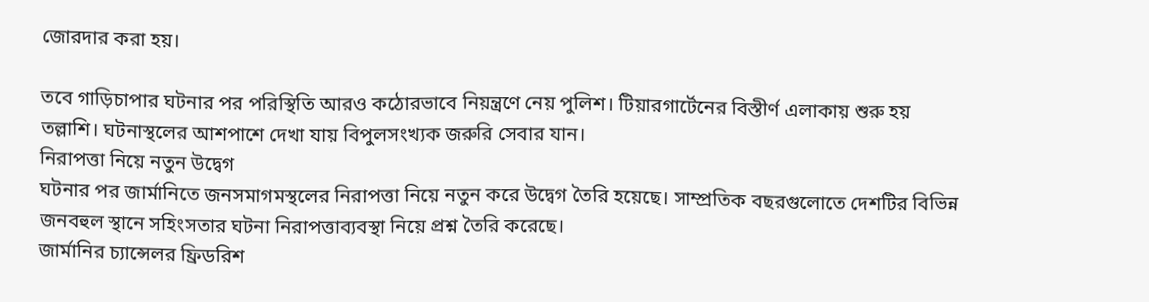জোরদার করা হয়।

তবে গাড়িচাপার ঘটনার পর পরিস্থিতি আরও কঠোরভাবে নিয়ন্ত্রণে নেয় পুলিশ। টিয়ারগার্টেনের বিস্তীর্ণ এলাকায় শুরু হয় তল্লাশি। ঘটনাস্থলের আশপাশে দেখা যায় বিপুলসংখ্যক জরুরি সেবার যান।
নিরাপত্তা নিয়ে নতুন উদ্বেগ
ঘটনার পর জার্মানিতে জনসমাগমস্থলের নিরাপত্তা নিয়ে নতুন করে উদ্বেগ তৈরি হয়েছে। সাম্প্রতিক বছরগুলোতে দেশটির বিভিন্ন জনবহুল স্থানে সহিংসতার ঘটনা নিরাপত্তাব্যবস্থা নিয়ে প্রশ্ন তৈরি করেছে।
জার্মানির চ্যান্সেলর ফ্রিডরিশ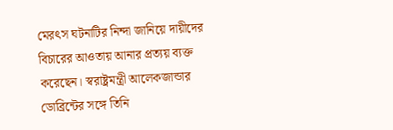মেরৎস ঘটনাটির নিন্দা জানিয়ে দায়ীদের বিচারের আওতায় আনার প্রত্যয় ব্যক্ত করেছেন। স্বরাষ্ট্রমন্ত্রী আলেকজান্ডার ডোব্রিন্টের সঙ্গে তিনি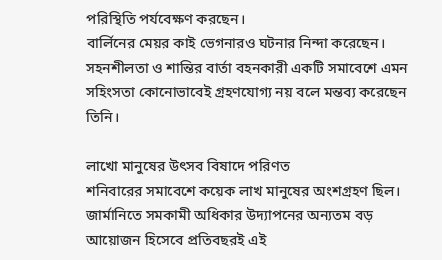পরিস্থিতি পর্যবেক্ষণ করছেন।
বার্লিনের মেয়র কাই ভেগনারও ঘটনার নিন্দা করেছেন। সহনশীলতা ও শান্তির বার্তা বহনকারী একটি সমাবেশে এমন সহিংসতা কোনোভাবেই গ্রহণযোগ্য নয় বলে মন্তব্য করেছেন তিনি।

লাখো মানুষের উৎসব বিষাদে পরিণত
শনিবারের সমাবেশে কয়েক লাখ মানুষের অংশগ্রহণ ছিল। জার্মানিতে সমকামী অধিকার উদ্যাপনের অন্যতম বড় আয়োজন হিসেবে প্রতিবছরই এই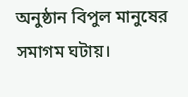অনুষ্ঠান বিপুল মানুষের সমাগম ঘটায়।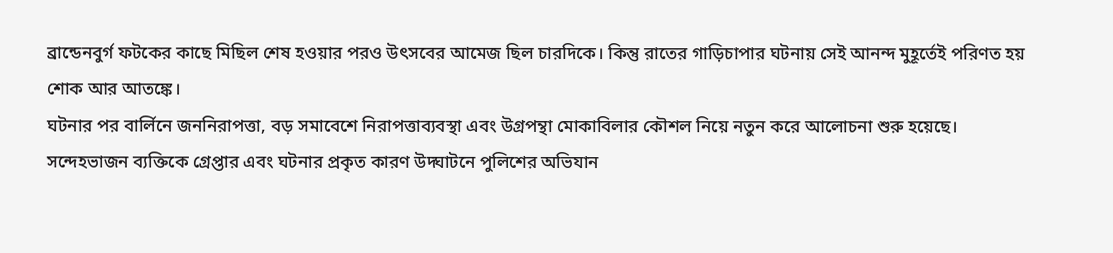ব্রান্ডেনবুর্গ ফটকের কাছে মিছিল শেষ হওয়ার পরও উৎসবের আমেজ ছিল চারদিকে। কিন্তু রাতের গাড়িচাপার ঘটনায় সেই আনন্দ মুহূর্তেই পরিণত হয় শোক আর আতঙ্কে।
ঘটনার পর বার্লিনে জননিরাপত্তা, বড় সমাবেশে নিরাপত্তাব্যবস্থা এবং উগ্রপন্থা মোকাবিলার কৌশল নিয়ে নতুন করে আলোচনা শুরু হয়েছে। সন্দেহভাজন ব্যক্তিকে গ্রেপ্তার এবং ঘটনার প্রকৃত কারণ উদ্ঘাটনে পুলিশের অভিযান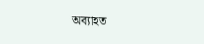অব্যাহত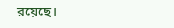রয়েছে।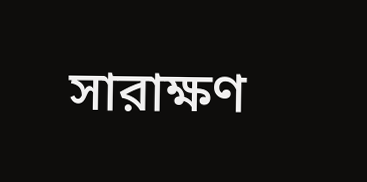সারাক্ষণ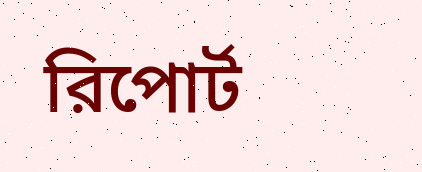রিপোর্ট